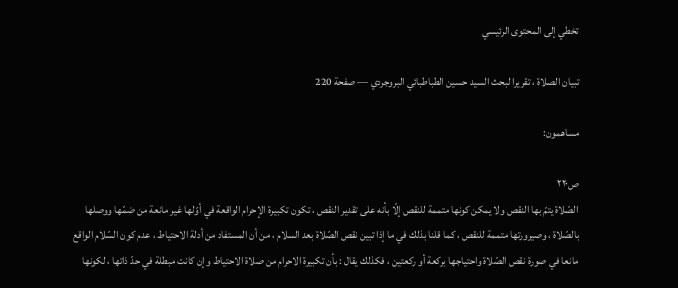تخطي إلى المحتوى الرئيسي

تبيان الصلاة ، تقريرا لبحث السيد حسين الطباطبائي البروجردي — صفحة 220

مساهمون:

ص٢٢٠
الصّلاة يتمّ بها النقص ولا يمكن كونها متممة للنقص إلّا بأنه على تقدير النقص ، تكون تكبيرة الإحرام الواقعة في أوّلها غير مانعة من ضمّها ووصلها بالصّلاة ، وصيرورتها متممة للنقص ، كما قلنا بذلك في ما إذا تبين نقص الصّلاة بعد السلام ، من أن المستفاد من أدلة الاحتياط ، عدم كون السّلام الواقع مانعا في صورة نقص الصّلاة واحتياجها بركعة أو ركعتين ، فكذلك يقال : بأن تكبيرة الاحرام من صلاة الاحتياط وإن كانت مبطلة في حدّ ذاتها ، لكونها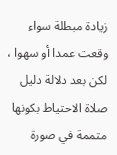زيادة مبطلة سواء وقعت عمدا أو سهوا ، لكن بعد دلالة دليل صلاة الاحتياط بكونها متممة في صورة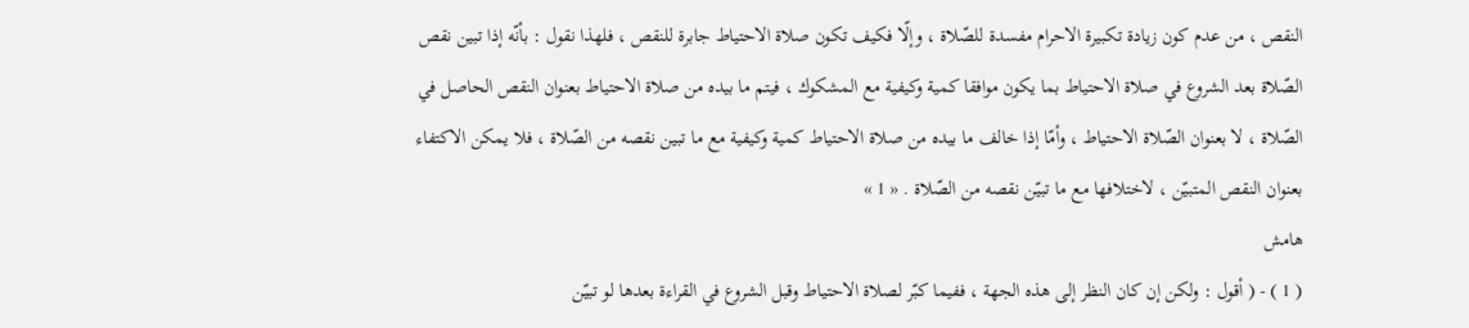النقص ، من عدم كون زيادة تكبيرة الاحرام مفسدة للصّلاة ، وإلّا فكيف تكون صلاة الاحتياط جابرة للنقص ، فلهذا نقول : بأنّه إذا تبين نقص الصّلاة بعد الشروع في صلاة الاحتياط بما يكون موافقا كمية وكيفية مع المشكوك ، فيتم ما بيده من صلاة الاحتياط بعنوان النقص الحاصل في الصّلاة ، لا بعنوان الصّلاة الاحتياط ، وأمّا إذا خالف ما بيده من صلاة الاحتياط كمية وكيفية مع ما تبين نقصه من الصّلاة ، فلا يمكن الاكتفاء بعنوان النقص المتبيّن ، لاختلافها مع ما تبيّن نقصه من الصّلاة . « 1 »
هامش
( 1 ) - ( أقول : ولكن إن كان النظر إلى هذه الجهة ، ففيما كبّر لصلاة الاحتياط وقبل الشروع في القراءة بعدها لو تبيّن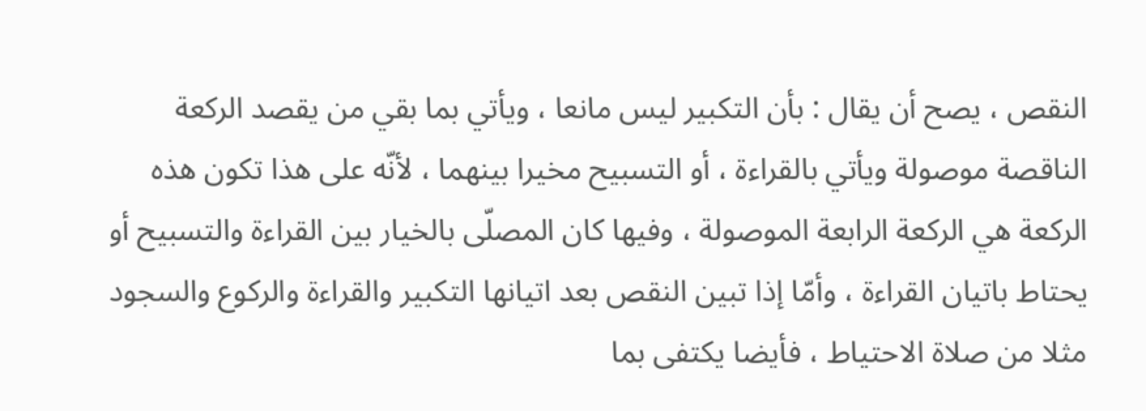النقص ، يصح أن يقال : بأن التكبير ليس مانعا ، ويأتي بما بقي من يقصد الركعة الناقصة موصولة ويأتي بالقراءة ، أو التسبيح مخيرا بينهما ، لأنّه على هذا تكون هذه الركعة هي الركعة الرابعة الموصولة ، وفيها كان المصلّى بالخيار بين القراءة والتسبيح أو يحتاط باتيان القراءة ، وأمّا إذا تبين النقص بعد اتيانها التكبير والقراءة والركوع والسجود مثلا من صلاة الاحتياط ، فأيضا يكتفى بما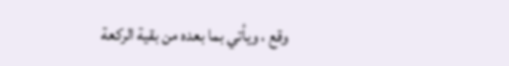وقع ، ويأتي بما بعده من بقية الركعة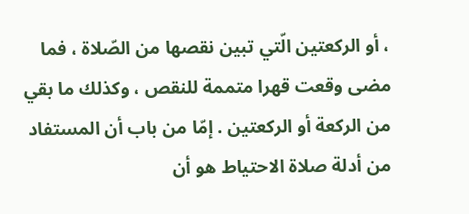، أو الركعتين الّتي تبين نقصها من الصّلاة ، فما مضى وقعت قهرا متممة للنقص ، وكذلك ما بقي من الركعة أو الركعتين . إمّا من باب أن المستفاد من أدلة صلاة الاحتياط هو أن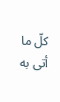كلّ ما أتى به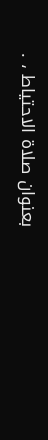بعنوان صلاة الاحتياط ، .